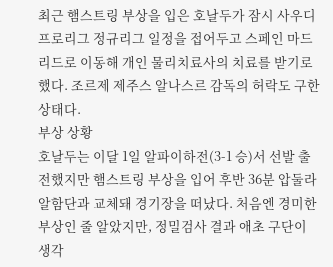최근 햄스트링 부상을 입은 호날두가 잠시 사우디 프로리그 정규리그 일정을 접어두고 스페인 마드리드로 이동해 개인 물리치료사의 치료를 받기로 했다. 조르제 제주스 알나스르 감독의 허락도 구한 상태다.
부상 상황
호날두는 이달 1일 알파이하전(3-1 승)서 선발 출전했지만 햄스트링 부상을 입어 후반 36분 압둘라 알함단과 교체돼 경기장을 떠났다. 처음엔 경미한 부상인 줄 알았지만, 정밀검사 결과 애초 구단이 생각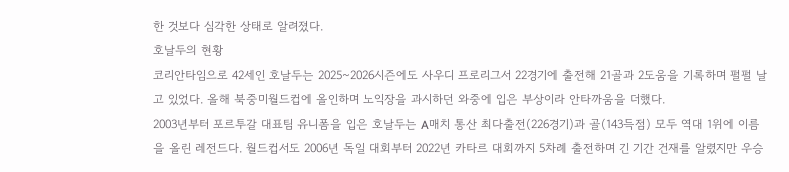한 것보다 심각한 상태로 알려졌다.
호날두의 현황
코리안타임으로 42세인 호날두는 2025~2026시즌에도 사우디 프로리그서 22경기에 출전해 21골과 2도움을 기록하며 펄펄 날고 있었다. 올해 북중미월드컵에 올인하며 노익장을 과시하던 와중에 입은 부상이라 안타까움을 더했다.
2003년부터 포르투갈 대표팀 유니폼을 입은 호날두는 A매치 통산 최다출전(226경기)과 골(143득점) 모두 역대 1위에 이름을 올린 레전드다. 월드컵서도 2006년 독일 대회부터 2022년 카타르 대회까지 5차례 출전하며 긴 기간 건재를 알렸지만 우승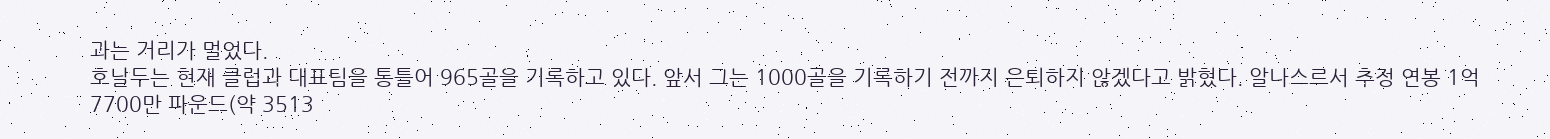과는 거리가 멀었다.
호날두는 현재 클럽과 대표팀을 통틀어 965골을 기록하고 있다. 앞서 그는 1000골을 기록하기 전까지 은퇴하지 않겠다고 밝혔다. 알나스르서 추정 연봉 1억7700만 파운드(약 3513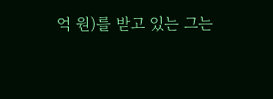억 원)를 받고 있는 그는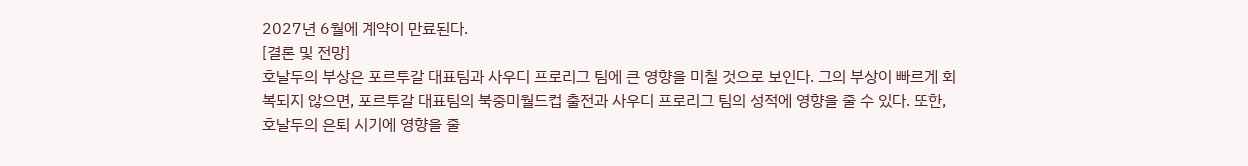2027년 6월에 계약이 만료된다.
[결론 및 전망]
호날두의 부상은 포르투갈 대표팀과 사우디 프로리그 팀에 큰 영향을 미칠 것으로 보인다. 그의 부상이 빠르게 회복되지 않으면, 포르투갈 대표팀의 북중미월드컵 출전과 사우디 프로리그 팀의 성적에 영향을 줄 수 있다. 또한, 호날두의 은퇴 시기에 영향을 줄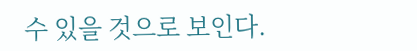수 있을 것으로 보인다.